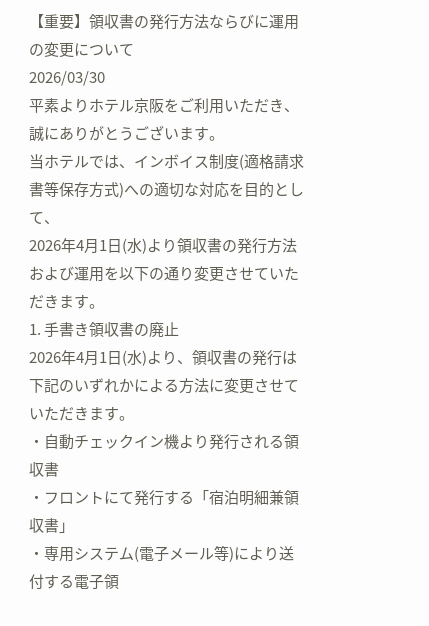【重要】領収書の発行方法ならびに運用の変更について
2026/03/30
平素よりホテル京阪をご利用いただき、誠にありがとうございます。
当ホテルでは、インボイス制度(適格請求書等保存方式)への適切な対応を目的として、
2026年4月1日(水)より領収書の発行方法および運用を以下の通り変更させていただきます。
1. 手書き領収書の廃止
2026年4月1日(水)より、領収書の発行は下記のいずれかによる方法に変更させていただきます。
・自動チェックイン機より発行される領収書
・フロントにて発行する「宿泊明細兼領収書」
・専用システム(電子メール等)により送付する電子領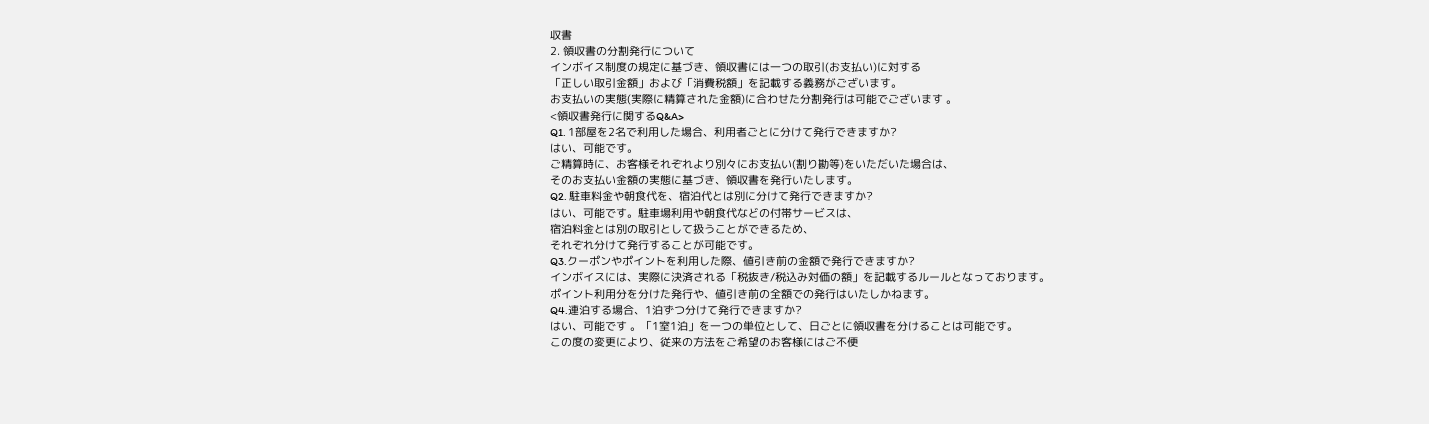収書
2. 領収書の分割発行について
インボイス制度の規定に基づき、領収書には一つの取引(お支払い)に対する
「正しい取引金額」および「消費税額」を記載する義務がございます。
お支払いの実態(実際に精算された金額)に合わせた分割発行は可能でございます 。
<領収書発行に関するQ&A>
Q1. 1部屋を2名で利用した場合、利用者ごとに分けて発行できますか?
はい、可能です。
ご精算時に、お客様それぞれより別々にお支払い(割り勘等)をいただいた場合は、
そのお支払い金額の実態に基づき、領収書を発行いたします。
Q2. 駐車料金や朝食代を、宿泊代とは別に分けて発行できますか?
はい、可能です。駐車場利用や朝食代などの付帯サービスは、
宿泊料金とは別の取引として扱うことができるため、
それぞれ分けて発行することが可能です。
Q3.クーポンやポイントを利用した際、値引き前の金額で発行できますか?
インボイスには、実際に決済される「税抜き/税込み対価の額」を記載するルールとなっております。
ポイント利用分を分けた発行や、値引き前の全額での発行はいたしかねます。
Q4.連泊する場合、1泊ずつ分けて発行できますか?
はい、可能です 。「1室1泊」を一つの単位として、日ごとに領収書を分けることは可能です。
この度の変更により、従来の方法をご希望のお客様にはご不便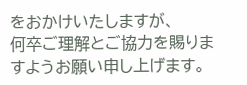をおかけいたしますが、
何卒ご理解とご協力を賜りますようお願い申し上げます。